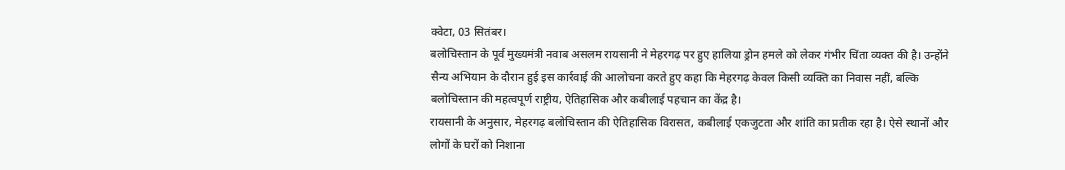क्वेटा, 03 सितंबर।
बलोचिस्तान के पूर्व मुख्यमंत्री नवाब असलम रायसानी ने मेहरगढ़ पर हुए हालिया ड्रोन हमले को लेकर गंभीर चिंता व्यक्त की है। उन्होंने सैन्य अभियान के दौरान हुई इस कार्रवाई की आलोचना करते हुए कहा कि मेहरगढ़ केवल किसी व्यक्ति का निवास नहीं, बल्कि बलोचिस्तान की महत्वपूर्ण राष्ट्रीय, ऐतिहासिक और कबीलाई पहचान का केंद्र है।
रायसानी के अनुसार, मेहरगढ़ बलोचिस्तान की ऐतिहासिक विरासत, कबीलाई एकजुटता और शांति का प्रतीक रहा है। ऐसे स्थानों और लोगों के घरों को निशाना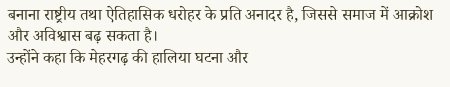बनाना राष्ट्रीय तथा ऐतिहासिक धरोहर के प्रति अनादर है, जिससे समाज में आक्रोश और अविश्वास बढ़ सकता है।
उन्होंने कहा कि मेहरगढ़ की हालिया घटना और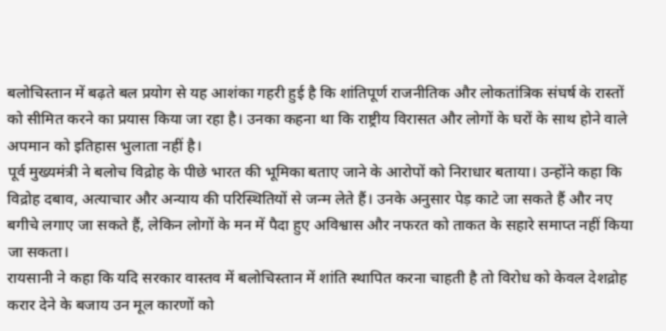बलोचिस्तान में बढ़ते बल प्रयोग से यह आशंका गहरी हुई है कि शांतिपूर्ण राजनीतिक और लोकतांत्रिक संघर्ष के रास्तों को सीमित करने का प्रयास किया जा रहा है। उनका कहना था कि राष्ट्रीय विरासत और लोगों के घरों के साथ होने वाले अपमान को इतिहास भुलाता नहीं है।
पूर्व मुख्यमंत्री ने बलोच विद्रोह के पीछे भारत की भूमिका बताए जाने के आरोपों को निराधार बताया। उन्होंने कहा कि विद्रोह दबाव, अत्याचार और अन्याय की परिस्थितियों से जन्म लेते हैं। उनके अनुसार पेड़ काटे जा सकते हैं और नए बगीचे लगाए जा सकते हैं, लेकिन लोगों के मन में पैदा हुए अविश्वास और नफरत को ताकत के सहारे समाप्त नहीं किया जा सकता।
रायसानी ने कहा कि यदि सरकार वास्तव में बलोचिस्तान में शांति स्थापित करना चाहती है तो विरोध को केवल देशद्रोह करार देने के बजाय उन मूल कारणों को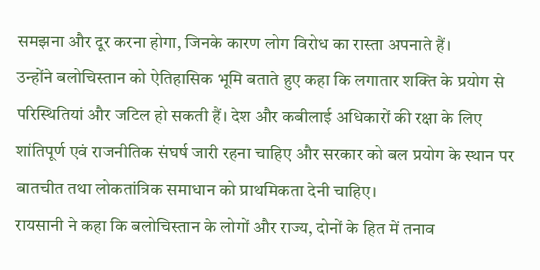समझना और दूर करना होगा, जिनके कारण लोग विरोध का रास्ता अपनाते हैं।
उन्होंने बलोचिस्तान को ऐतिहासिक भूमि बताते हुए कहा कि लगातार शक्ति के प्रयोग से परिस्थितियां और जटिल हो सकती हैं। देश और कबीलाई अधिकारों की रक्षा के लिए शांतिपूर्ण एवं राजनीतिक संघर्ष जारी रहना चाहिए और सरकार को बल प्रयोग के स्थान पर बातचीत तथा लोकतांत्रिक समाधान को प्राथमिकता देनी चाहिए।
रायसानी ने कहा कि बलोचिस्तान के लोगों और राज्य, दोनों के हित में तनाव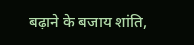बढ़ाने के बजाय शांति,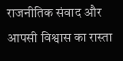राजनीतिक संवाद और आपसी विश्वास का रास्ता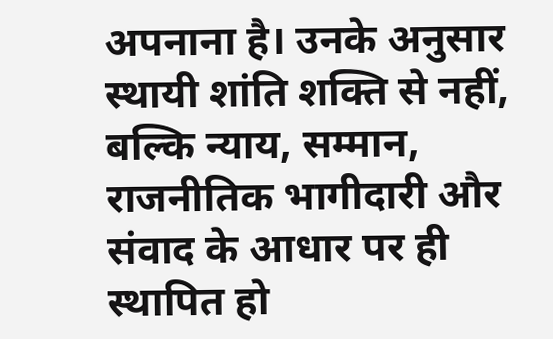अपनाना है। उनके अनुसार स्थायी शांति शक्ति से नहीं, बल्कि न्याय, सम्मान, राजनीतिक भागीदारी और संवाद के आधार पर ही स्थापित हो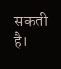सकती है।